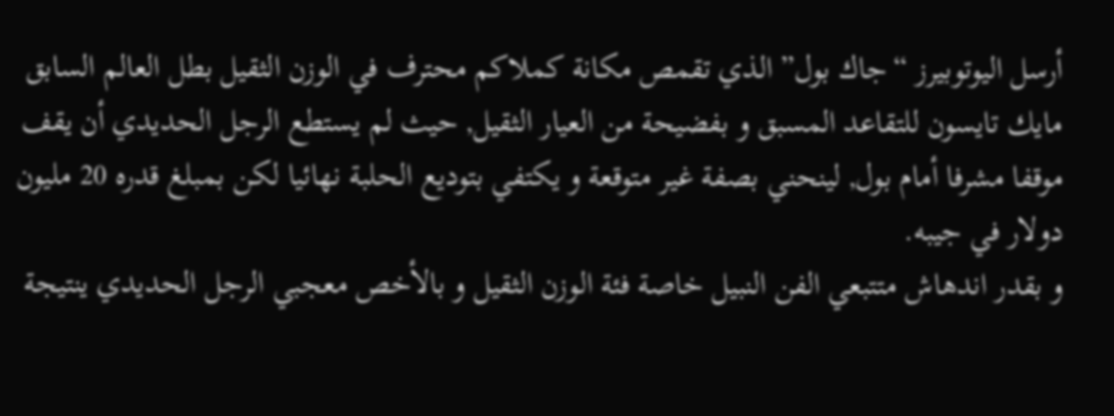أرسل اليوتوبيرز “جاك بول” الذي تقمص مكانة كملاكم محترف في الوزن الثقيل بطل العالم السابق مايك تايسون للتقاعد المسبق و بفضيحة من العيار الثقيل, حيث لم يستطع الرجل الحديدي أن يقف موقفا مشرفا أمام بول, لينحني بصفة غير متوقعة و يكتفي بتوديع الحلبة نهائيا لكن بمبلغ قدره 20 مليون دولار في جيبه.
و بقدر اندهاش متتبعي الفن النبيل خاصة فئة الوزن الثقيل و بالأخص معجبي الرجل الحديدي ينتيجة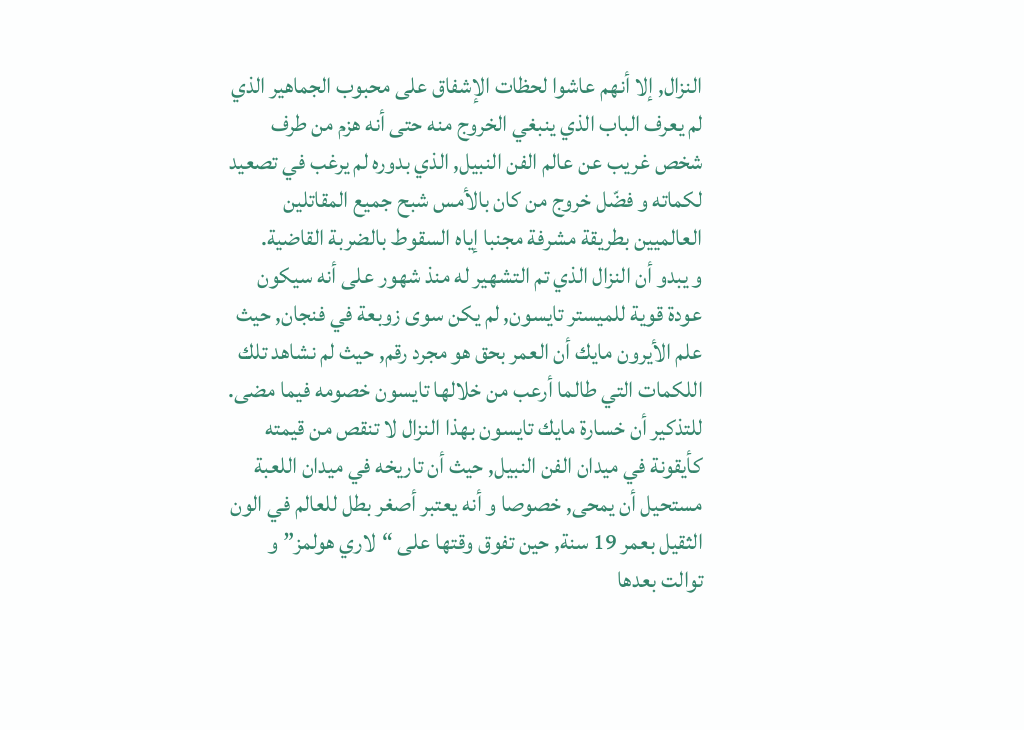النزال, إلا أنهم عاشوا لحظات الإشفاق على محبوب الجماهير الذي لم يعرف الباب الذي ينبغي الخروج منه حتى أنه هزم من طرف شخص غريب عن عالم الفن النبيل, الذي بدوره لم يرغب في تصعيد لكماته و فضّل خروج من كان بالأمس شبح جميع المقاتلين العالميين بطريقة مشرفة مجنبا إياه السقوط بالضربة القاضية.
و يبدو أن النزال الذي تم التشهير له منذ شهور على أنه سيكون عودة قوية للميستر تايسون, لم يكن سوى زوبعة في فنجان, حيث علم الأيرون مايك أن العمر بحق هو مجرد رقم, حيث لم نشاهد تلك اللكمات التي طالما أرعب من خلالها تايسون خصومه فيما مضى.
للتذكير أن خسارة مايك تايسون بهذا النزال لا تنقص من قيمته كأيقونة في ميدان الفن النبيل, حيث أن تاريخه في ميدان اللعبة مستحيل أن يمحى, خصوصا و أنه يعتبر أصغر بطل للعالم في الون الثقيل بعمر 19 سنة, حين تفوق وقتها على “لاري هولمز” و توالت بعدها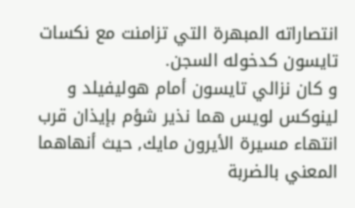انتصاراته المبهرة التي تزامنت مع نكسات تايسون كدخوله السجن.
و كان نزالي تايسون أمام هوليفيلد و لينوكس لويس هما نذير شؤم بإيذان قرب انتهاء مسيرة الأيرون مايك, حيث أنهاهما المعني بالضربة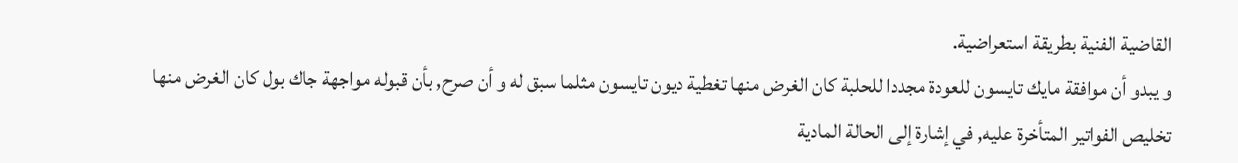القاضية الفنية بطريقة استعراضية.
و يبدو أن موافقة مايك تايسون للعودة مجددا للحلبة كان الغرض منها تغطية ديون تايسون مثلما سبق له و أن صرح, بأن قبوله مواجهة جاك بول كان الغرض منها تخليص الفواتير المتأخرة عليه, في إشارة إلى الحالة المادية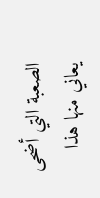الصعبة التي أضحى يعاني منها هذا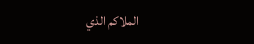الملاكم الذي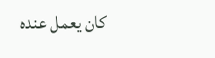كان يعمل عنده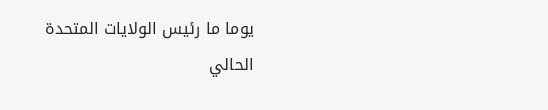يوما ما رئيس الولايات المتحدة الحالي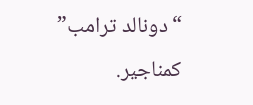“دونالد ترامب” كمناجير.